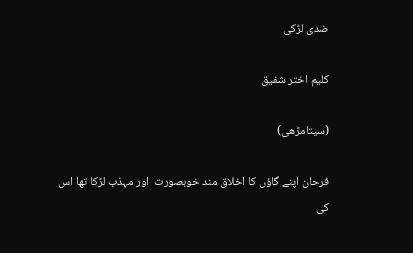ضدی لڑکی

کلیم اختر شفیق

(سیتامڑھی)

فرحان اپنے گاؤں کا اخلاق مند خوبصورت  اور مہذب لڑکا تھا اس کی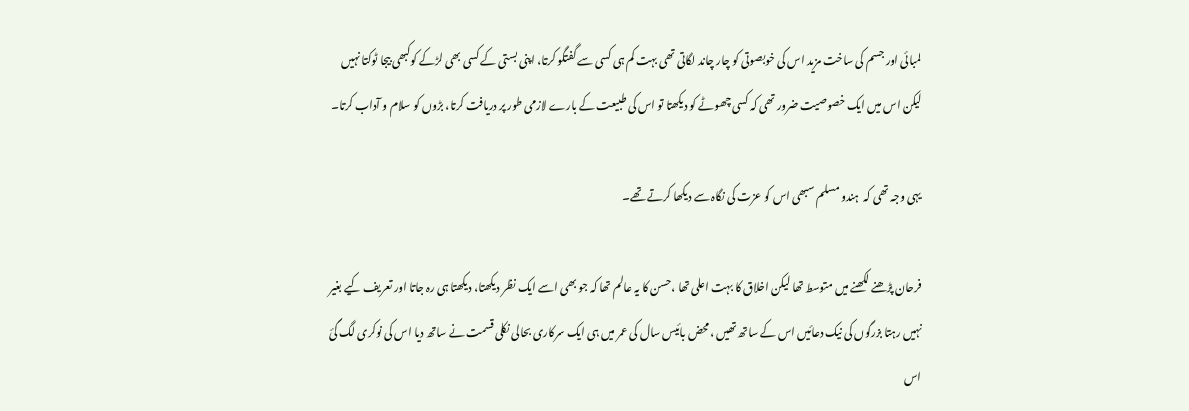لمبائی اور جسم کی ساخت مزید اس کی خوبصوتی کو چار چاند لگاتی تھی بہت کم ہی کسی سے گفتگو کرتا، اپنی بستی کے کسی بھی لڑکے کوکبھی بیجا ٹوکتا نہیں لیکن اس میں ایک خصوصیت ضرور تھی کہ کسی چھوٹے کو دیکھتا تو اس کی طبیعت کے بارے لازمی طور پر دریافت کرتا، بڑوں کو سلام و آداب کرتا۔

یہی وجہ تھی کہ  ہندو مسلم سبھی اس کو عزت کی نگاہ سے دیکھا کرتے تھے۔

فرحان پڑھنے لکھنے میں متوسط تھا لیکن اخلاق کا بہت اعلی تھا ،حسن کا یہ عالم تھا کہ جو بھی اسے ایک نظر دیکھتا، دیکھتا ہی رہ جاتا اور تعریف کیے بغیر نہیں رہتا بزرگوں کی نیک دعائیں اس کے ساتھ تھیں ،محض بائیس سال کی عمر میں ہی ایک سرکاری بحالی نکلی قسمت نے ساتھ دیا اس کی نوکری لگ گئ اس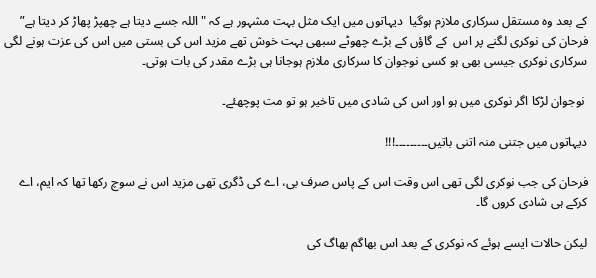کے بعد وہ مستقل سرکاری ملازم ہوگیا  دیہاتوں میں ایک مثل بہت مشہور ہے کہ "اللہ جسے دیتا ہے چھپڑ پھاڑ کر دیتا ہے” فرحان کی نوکری لگنے پر اس  کے گاؤں کے بڑے چھوٹے سبھی بہت خوش تھے مزید اس کی بستی میں اس کی عزت ہونے لگی سرکاری نوکری جیسی بھی ہو کسی نوجوان کا سرکاری ملازم ہوجانا ہی بڑے مقدر کی بات ہوتی۔

 نوجوان لڑکا اگر نوکری میں ہو اور اس کی شادی میں تاخیر ہو تو مت پوچھئے۔

دیہاتوں میں جتنی منہ اتنی باتیں۔۔۔۔۔۔۔۔۔!!!

فرحان کی جب نوکری لگی تھی اس وقت اس کے پاس صرف بی، اے کی ڈگری تھی مزید اس نے سوچ رکھا تھا کہ ایم، اے کرکے ہی شادی کروں گا۔

لیکن حالات ایسے ہوئے کہ نوکری کے بعد اس بھاگم بھاگ کی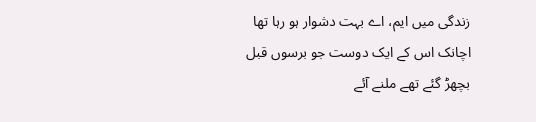زندگی میں ایم، اے بہت دشوار ہو رہا تھا اچانک اس کے ایک دوست جو برسوں قبل بچھڑ گئے تھے ملنے آئے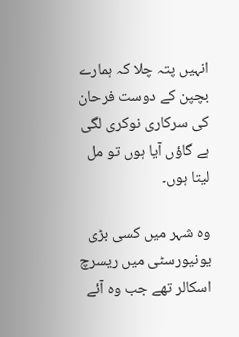انہیں پتہ چلا کہ ہمارے بچپن کے دوست فرحان کی سرکاری نوکری لگی ہے گاؤں آیا ہوں تو مل لیتا ہوں۔

وہ شہر میں کسی بڑی یونیورسٹی میں ریسرچ اسکالر تھے جب وہ آئے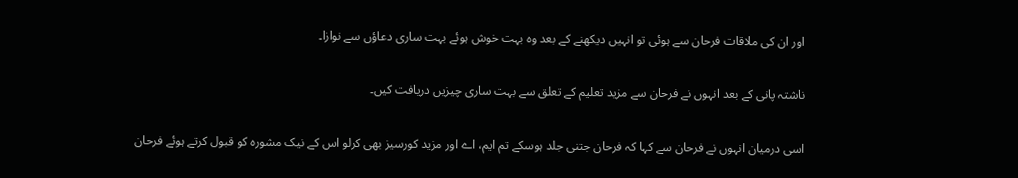اور ان کی ملاقات فرحان سے ہوئی تو انہیں دیکھنے کے بعد وہ بہت خوش ہوئے بہت ساری دعاؤں سے نوازا۔

ناشتہ پانی کے بعد انہوں نے فرحان سے مزید تعلیم کے تعلق سے بہت ساری چیزیں دریافت کیں۔

اسی درمیان انہوں نے فرحان سے کہا کہ فرحان جتنی جلد ہوسکے تم ایم، اے اور مزید کورسیز بھی کرلو اس کے نیک مشورہ کو قبول کرتے ہوئے فرحان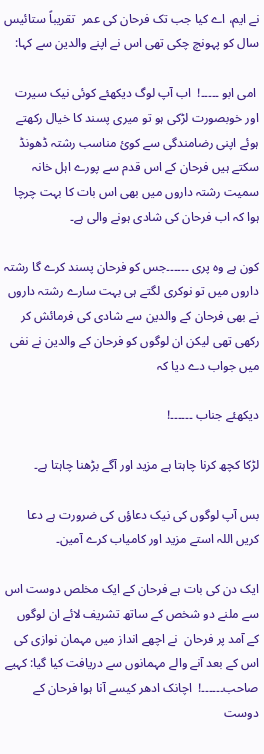نے ایم، اے کیا جب تک فرحان کی عمر  تقریباً ستائیس سال کو پہونچ چکی تھی اس نے اپنے والدین سے کہا:

 امی ابو ۔۔۔۔۔!  اب آپ لوگ دیکھئے کوئی نیک سیرت اور خوبصورت لڑکی ہو تو میری پسند کا خیال رکھتے ہوئے اپنی رضامندگی سے کوئ مناسب رشتہ ڈھونڈ سکتے ہیں فرحان کے اس قدم سے پورے اہل خانہ سمیت رشتہ داروں میں بھی اس بات کا بہت چرچا ہوا کہ اب فرحان کی شادی ہونے والی ہے۔

کون ہے وہ پری ۔۔۔۔۔۔جس کو فرحان پسند کرے گا رشتہ داروں میں تو نوکری لگتے ہی بہت سارے رشتہ داروں نے بھی فرحان کے والدین سے شادی کی فرمائش کر رکھی تھی لیکن ان لوگوں کو فرحان کے والدین نے نفی میں جواب دے دیا کہ

دیکھئے جناب ۔۔۔۔۔۔!

لڑکا کچھ کرنا چاہتا ہے مزید اور آگے بڑھنا چاہتا ہے۔

بس آپ لوگوں کی نیک دعاؤں کی ضرورت ہے دعا کریں اللہ استے مزید اور کامیاب کرے آمین۔

ایک دن کی بات ہے فرحان کے ایک مخلص دوست اس سے ملنے دو شخص کے ساتھ تشریف لائے ان لوگوں کے آمد پر فرحان  نے اچھے انداز میں مہمان نوازی کی اس کے بعد آنے والے مہمانوں سے دریافت کیا گیا: کہیے صاحب۔۔۔۔۔۔!  اچانک ادھر کیسے آنا ہوا فرحان کے دوست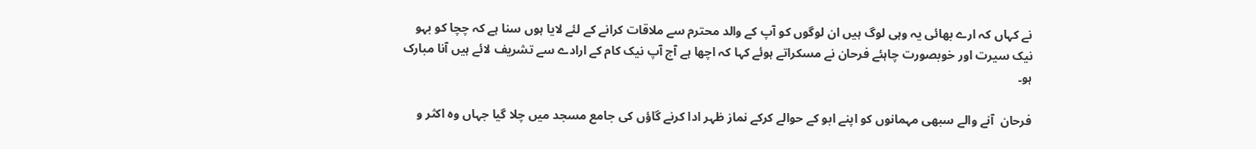نے کہاں کہ ارے بھائی یہ وہی لوگ ہیں ان لوگوں کو آپ کے والد محترم سے ملاقات کرانے کے لئے لایا ہوں سنا ہے کہ چچا کو بہو نیک سیرت اور خوبصورت چاہئے فرحان نے مسکراتے ہوئے کہا کہ اچھا ہے آج آپ نیک کام کے ارادے سے تشریف لائے ہیں آنا مبارک ہو۔

فرحان  آنے والے سبھی مہمانوں کو اپنے ابو کے حوالے کرکے نماز ظہر ادا کرنے گاؤں کی جامع مسجد میں چلا گیا جہاں وہ اکثر و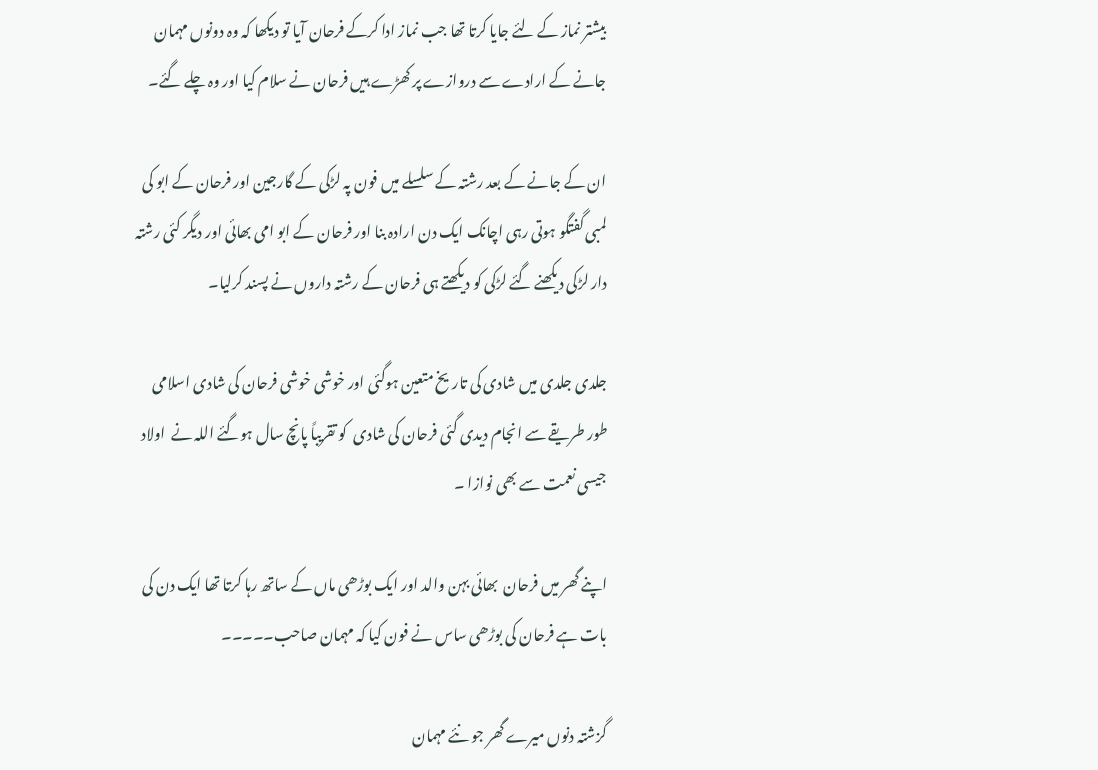بیشتر نماز کے لئے جایا کرتا تھا جب نماز ادا کرکے فرحان آیا تو دیکھا کہ وہ دونوں مہمان جانے کے ارادے سے دروازے پر کھڑے ہیں فرحان نے سلام کیا اور وہ چلے گئے۔

ان کے جانے کے بعد رشتہ کے سلسلے میں فون پہ لڑکی کے گارجین اور فرحان کے ابو کی لمبی گفتگو ہوتی رہی اچانک ایک دن ارادہ بنا اور فرحان کے ابو امی بھائی اور دیگر کئی رشتہ دار لڑکی دیکھنے گئے لڑکی کو دیکھتے ہی فرحان کے رشتہ داروں نے پسند کرلیا۔

جلدی جلدی میں شادی کی تاریخ متعین ہوگئی اور خوشی خوشی فرحان کی شادی اسلامی طور طریقے سے انجام دیدی گئی فرحان کی شادی  کو تقریباً پانچ سال ہوگئے اللہ نے  اولاد جیسی نعمت سے بھی نوازا ۔

اپنے گھر میں فرحان  بھائی بہن والد اور ایک بوڑھی ماں کے ساتھ رہا کرتا تھا ایک دن کی بات ہے فرحان کی بوڑھی ساس نے فون کیا کہ مہمان صاحب۔۔۔۔۔

گزشتہ دنوں میرے گھر جو نئے مہمان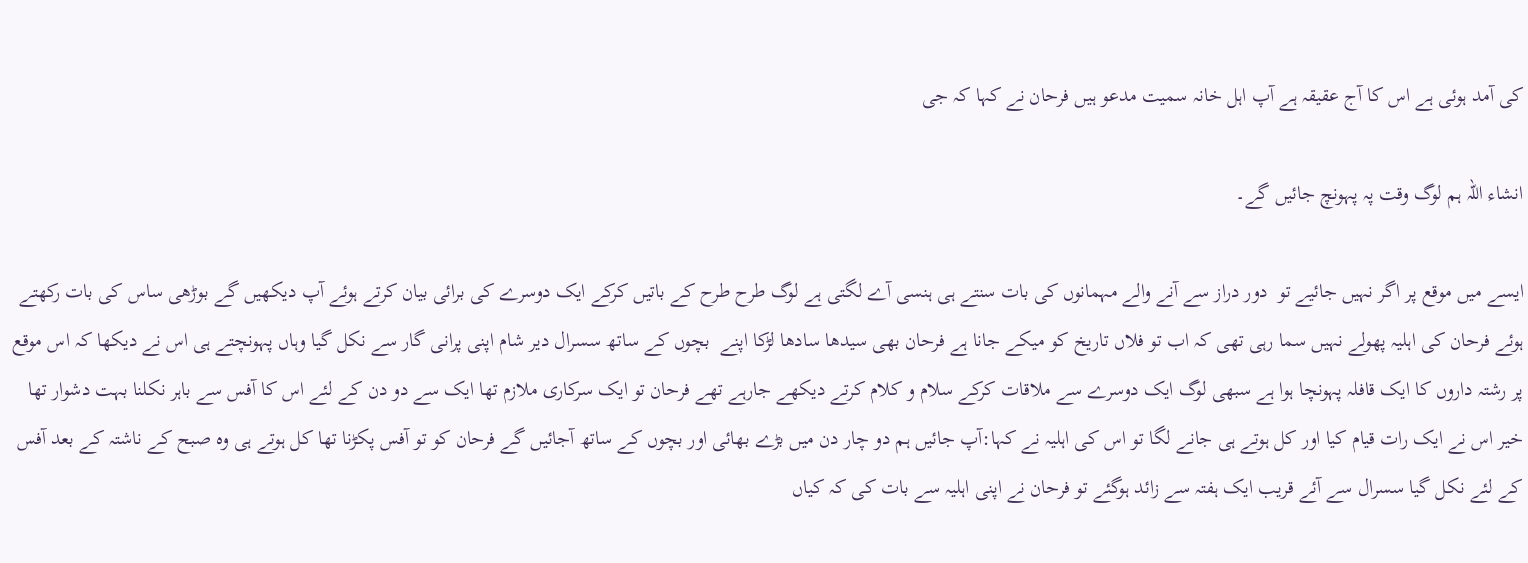کی آمد ہوئی ہے اس کا آج عقیقہ ہے آپ اہل خانہ سمیت مدعو ہیں فرحان نے کہا کہ جی

انشاء اللہ ہم لوگ وقت پہ پہونچ جائیں گے۔

ایسے میں موقع پر اگر نہیں جائیے تو  دور دراز سے آنے والے مہمانوں کی بات سنتے ہی ہنسی آے لگتی ہے لوگ طرح طرح کے باتیں کرکے ایک دوسرے کی برائی بیان کرتے ہوئے آپ دیکھیں گے بوڑھی ساس کی بات رکھتے ہوئے فرحان کی اہلیہ پھولے نہیں سما رہی تھی کہ اب تو فلاں تاریخ کو میکے جانا ہے فرحان بھی سیدھا سادھا لڑکا اپنے  بچوں کے ساتھ سسرال دیر شام اپنی پرانی گار سے نکل گیا وہاں پہونچتے ہی اس نے دیکھا کہ اس موقع پر رشتہ داروں کا ایک قافلہ پہونچا ہوا ہے سبھی لوگ ایک دوسرے سے ملاقات کرکے سلام و کلام کرتے دیکھے جارہے تھے فرحان تو ایک سرکاری ملازم تھا ایک سے دو دن کے لئے اس کا آفس سے باہر نکلنا بہت دشوار تھا خیر اس نے ایک رات قیام کیا اور کل ہوتے ہی جانے لگا تو اس کی اہلیہ نے کہا:آپ جائیں ہم دو چار دن میں بڑے بھائی اور بچوں کے ساتھ آجائیں گے فرحان کو تو آفس پکڑنا تھا کل ہوتے ہی وہ صبح کے ناشتہ کے بعد آفس کے لئے نکل گیا سسرال سے آئے قریب ایک ہفتہ سے زائد ہوگئے تو فرحان نے اپنی اہلیہ سے بات کی کہ کیاں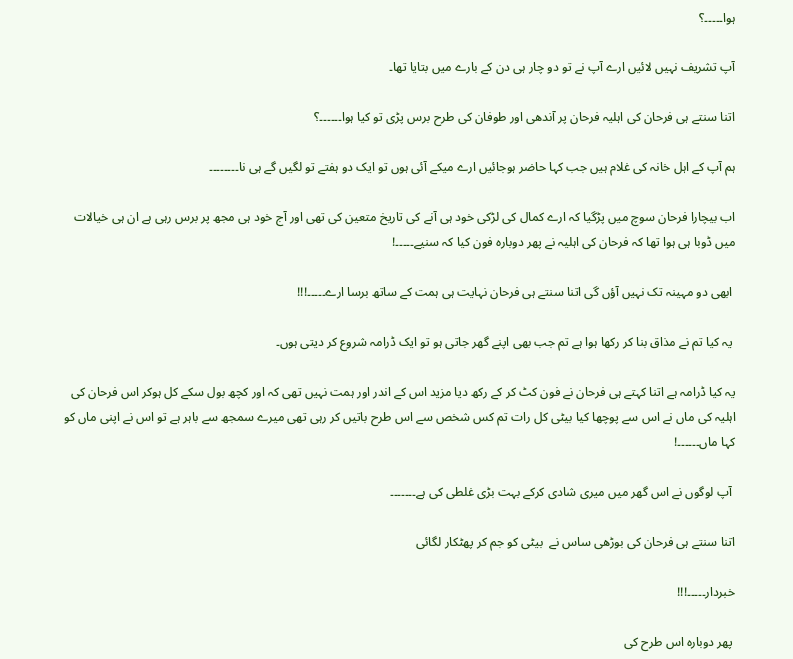ہوا۔۔۔۔۔؟

آپ تشریف نہیں لائیں ارے آپ نے تو دو چار ہی دن کے بارے میں بتایا تھا۔

اتنا سنتے ہی فرحان کی اہلیہ فرحان پر آندھی اور طوفان کی طرح برس پڑی تو کیا ہوا۔۔۔۔۔۔؟

ہم آپ کے اہل خانہ کی غلام ہیں جب کہا حاضر ہوجائیں ارے میکے آئی ہوں تو ایک دو ہفتے تو لگیں گے ہی نا۔۔۔۔۔۔۔۔

اب بیچارا فرحان سوچ میں پڑگیا کہ ارے کمال کی لڑکی خود ہی آنے کی تاریخ متعین کی تھی اور آج خود ہی مجھ پر برس رہی ہے ان ہی خیالات میں ڈوبا ہی ہوا تھا کہ فرحان کی اہلیہ نے پھر دوبارہ فون کیا کہ سنیے۔۔۔۔۔!

 ابھی دو مہینہ تک نہیں آؤں گی اتنا سنتے ہی فرحان نہایت ہی ہمت کے ساتھ برسا ارے۔۔۔۔۔!!!

 یہ کیا تم نے مذاق بنا کر رکھا ہوا ہے تم جب بھی اپنے گھر جاتی ہو تو ایک ڈرامہ شروع کر دیتی ہوں۔

یہ کیا ڈرامہ ہے اتنا کہتے ہی فرحان نے فون کٹ کر کے رکھ دیا مزید اس کے اندر اور ہمت نہیں تھی کہ اور کچھ بول سکے کل ہوکر اس فرحان کی اہلیہ کی ماں نے اس سے پوچھا کیا بیٹی کل رات تم کس شخص سے اس طرح باتیں کر رہی تھی میرے سمجھ سے باہر ہے تو اس نے اپنی ماں کو کہا ماں۔۔۔۔۔۔!

 آپ لوگوں نے اس گھر میں میری شادی کرکے بہت بڑی غلطی کی ہے۔۔۔۔۔۔۔

اتنا سنتے ہی فرحان کی بوڑھی ساس نے  بیٹی کو جم کر پھٹکار لگائی

خبردار۔۔۔۔۔!!!

 پھر دوبارہ اس طرح کی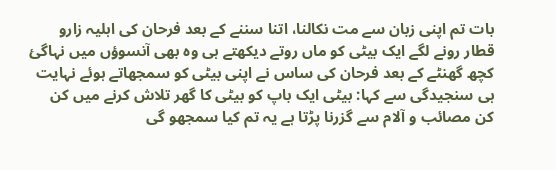بات تم اپنی زبان سے مت نکالنا، اتنا سننے کے بعد فرحان کی اہلیہ زارو قطار رونے لگے ایک بیٹی کو ماں روتے دیکھتے ہی وہ بھی آنسوؤں میں نہاگئ کچھ گھنٹے کے بعد فرحان کی ساس نے اپنی بیٹی کو سمجھاتے ہوئے نہایت ہی سنجیدگی سے کہا: بیٹی ایک باپ کو بیٹی کا گھر تلاش کرنے میں کن کن مصائب و آلام سے گزرنا پڑتا ہے یہ تم کیا سمجھو گی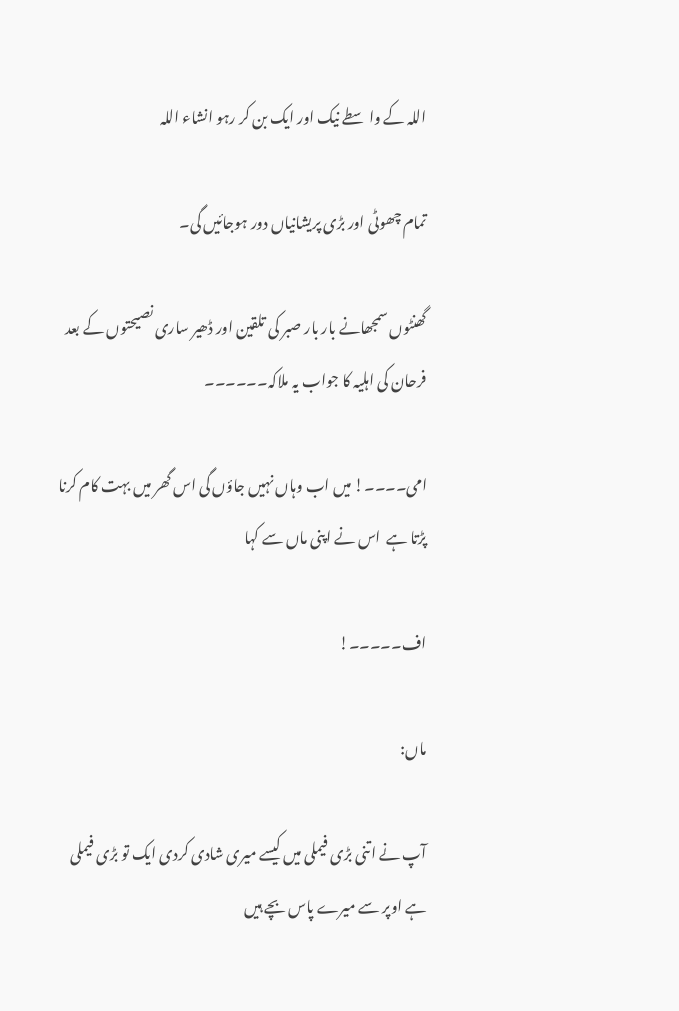اللہ کے واسطے نیک اور ایک بن کر رہو انشاء اللہ

تمام چھوٹی اور بڑی پریشانیاں دور ہوجائیں گی۔

گھنٹوں سمجھانے بار بار صبر کی تلقین اور ڈھیر ساری نصیحتوں کے بعد فرحان کی اہلیہ کا جواب یہ ملاکہ۔۔۔۔۔۔

امی۔۔۔۔! میں اب وہاں نہیں جاؤں گی اس گھر میں بہت کام کرنا پڑتا ہے  اس نے اپنی ماں سے کہا

اف۔۔۔۔۔!

ماں:

آپ نے اتنی بڑی فیملی میں کیسے میری شادی کردی ایک تو بڑی فیملی ہے اوپر سے میرے پاس بچے ہیں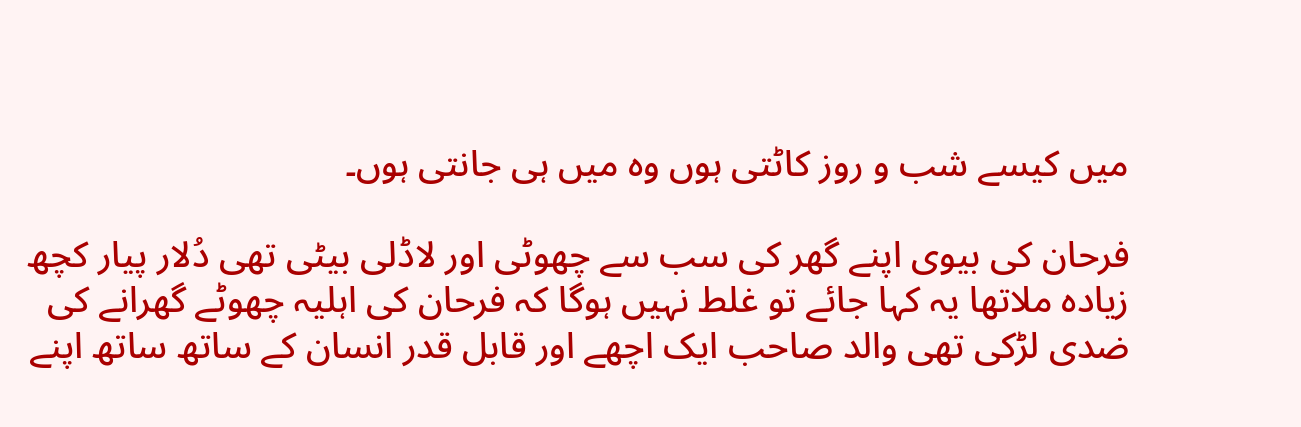میں کیسے شب و روز کاٹتی ہوں وہ میں ہی جانتی ہوں۔

فرحان کی بیوی اپنے گھر کی سب سے چھوٹی اور لاڈلی بیٹی تھی دُلار پیار کچھ زیادہ ملاتھا یہ کہا جائے تو غلط نہیں ہوگا کہ فرحان کی اہلیہ چھوٹے گھرانے کی ضدی لڑکی تھی والد صاحب ایک اچھے اور قابل قدر انسان کے ساتھ ساتھ اپنے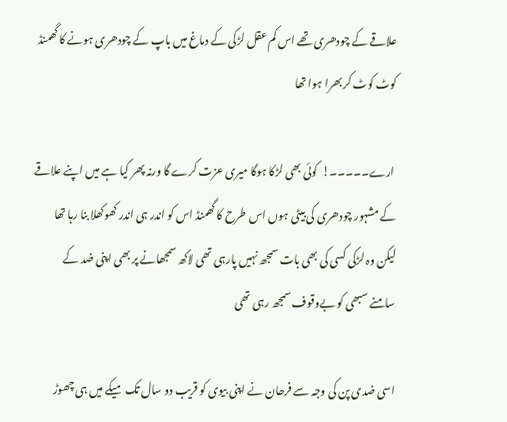علاقے کے چودھری تھے اس کم عقل لڑکی کے دماغ میں باپ کے چودھری ہونے کا گھمنڈ کوٹ کوٹ کر بھرا ہوا تھا

 ارے۔۔۔۔۔!  کوئی بھی لڑکا ہوگا میری عزت کرے گا ورنہ پھر کیا ہے میں اپنے علاقے کے مشہور چودھری کی بیٹی ہوں اس طرح کا گھمنڈ اس کو اندر ہی اندر کھوکھلا بنا رہا تھا لیکن وہ لڑکی کسی کی بھی بات سمجھ نہیں پارہی تھی لاکھ سمجھانے پر بھی اپنی ضد کے سامنے سبھی کو بےوقوف سمجھ رہی تھی

اسی ضدی پن کی وجہ سے فرحان نے اپنی بیوی کو قریب دو سال تک میکے میں ہی چھوڑ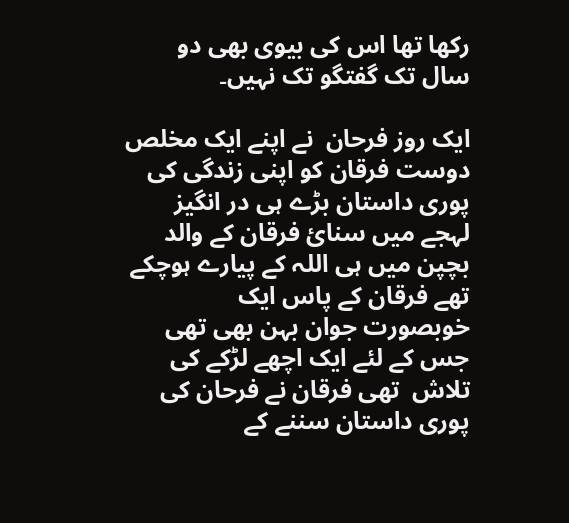رکھا تھا اس کی بیوی بھی دو سال تک گفتگو تک نہیں۔

ایک روز فرحان  نے اپنے ایک مخلص دوست فرقان کو اپنی زندگی کی پوری داستان بڑے ہی در انگیز لہجے میں سنائ فرقان کے والد بچپن میں ہی اللہ کے پیارے ہوچکے تھے فرقان کے پاس ایک  خوبصورت جوان بہن بھی تھی جس کے لئے ایک اچھے لڑکے کی تلاش  تھی فرقان نے فرحان کی پوری داستان سننے کے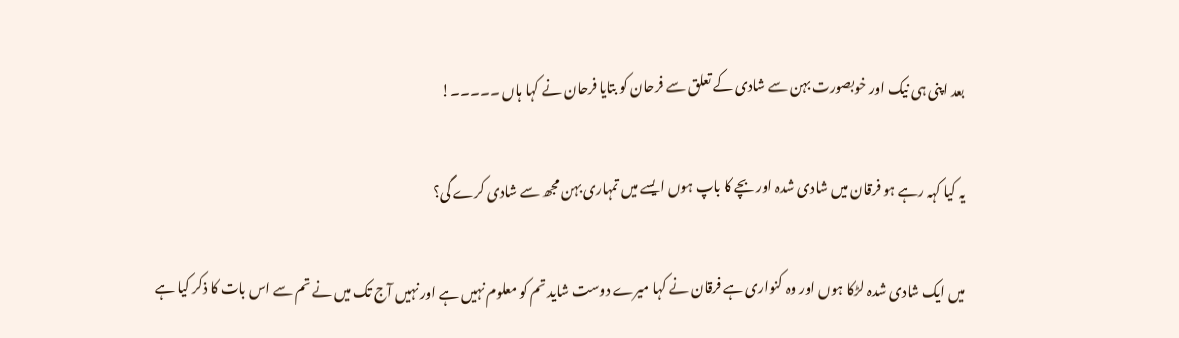بعد اپنی ہی نیک اور خوبصورت بہن سے شادی کے تعلق سے فرحان کو بتایا فرحان نے کہا ہاں ۔۔۔۔۔!

یہ کیا کہہ رہے ہو فرقان میں شادی شدہ اور بچے کا باپ ہوں ایسے میں تمہاری بہن مجھ سے شادی کرے گی؟

میں ایک شادی شدہ لڑکا ہوں اور وہ کنواری ہے فرقان نے کہا میرے دوست شاید تم کو معلوم نہیں ہے اور نہیں آج تک میں نے تم سے اس بات کا ذکر کیا ہے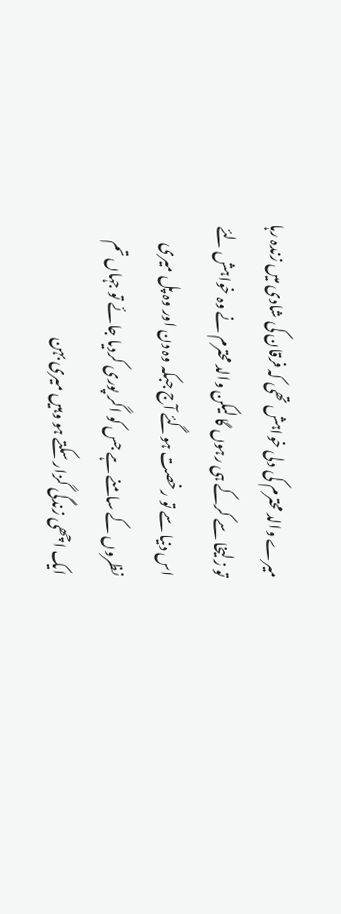میرے والد محترم کی دلی خواہش تھی کہ فرقان کی شادی میں زندہ رہا تو زلیخا سے کرکے ہی رہوں گا لیکن والد محترم نے وہ خواہش لئے اس دنیا سے تو رخصت ہوگئے آج جبکہ وہ دن اور وہ پل میری نظروں کے سامنے ہے جس کو اگر پوری کردیا جائے تو جہاں تم ایک اچھی زندگی گزار سکتے ہو وہیں میری بہن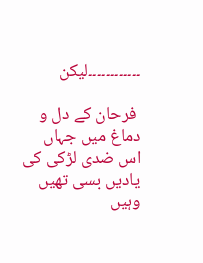۔۔۔۔۔۔۔۔۔۔۔۔لیکن

 فرحان کے دل و دماغ میں جہاں اس ضدی لڑکی کی یادیں بسی تھیں وہیں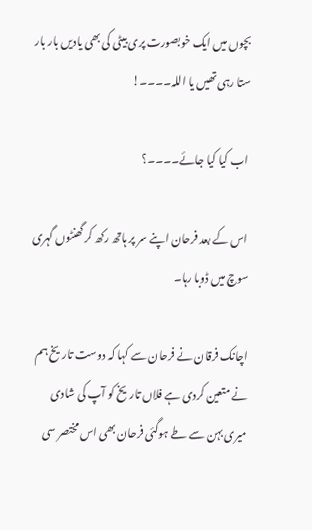بچوں میں ایک خوبصورت پری بیٹی کی بھی یادیں بار بار ستا رہی تھیں یا اللہ۔۔۔۔!

 اب کیا کیا جائے۔۔۔۔؟

 اس کے بعد فرحان اپنے سر پر ہاتھ رکھ کر گھنٹوں گہری سوچ میں ڈوبا رہا۔

اچانک فرقان نے فرحان سے کہا کہ دوست تاریخ ہم نے متعین کردی ہے فلاں تاریخ کو آپ کی شادی میری بہن سے طے ہوگئی فرحان بھی اس مختصر سی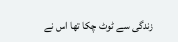زندگی سے ٹوٹ چکا تھا اس نے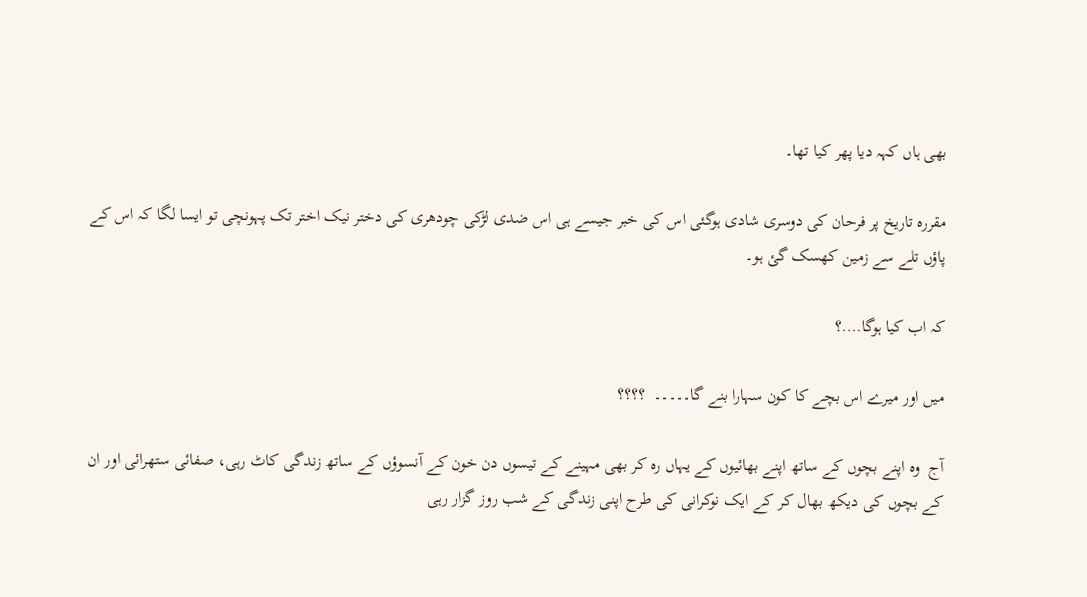بھی ہاں کہہ دیا پھر کیا تھا۔

مقررہ تاریخ پر فرحان کی دوسری شادی ہوگئی اس کی خبر جیسے ہی اس ضدی لڑکی چودھری کی دختر نیک اختر تک پہونچی تو ایسا لگا کہ اس کے پاؤں تلے سے زمین کھسک گئ ہو۔

کہ اب کیا ہوگا….؟

میں اور میرے اس بچے کا کون سہارا بنے گا۔۔۔۔۔  ؟؟؟؟

آج  وہ اپنے بچوں کے ساتھ اپنے بھائیوں کے یہاں رہ کر بھی مہینے کے تیسوں دن خون کے آنسوؤں کے ساتھ زندگی کاٹ رہی، صفائی ستھرائی اور ان کے بچوں کی دیکھ بھال کر کے ایک نوکرانی کی طرح اپنی زندگی کے شب روز گزار رہی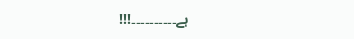ہے۔۔۔۔۔۔۔۔۔۔!!!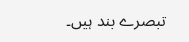تبصرے بند ہیں۔